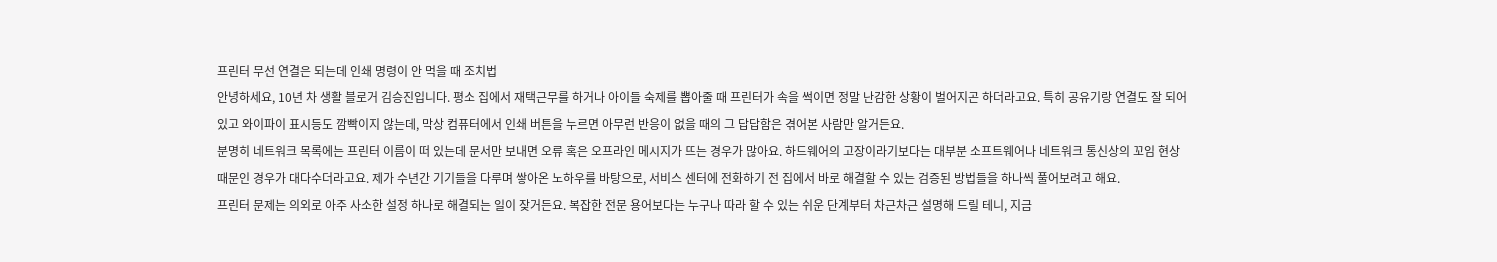프린터 무선 연결은 되는데 인쇄 명령이 안 먹을 때 조치법
안녕하세요, 10년 차 생활 블로거 김승진입니다. 평소 집에서 재택근무를 하거나 아이들 숙제를 뽑아줄 때 프린터가 속을 썩이면 정말 난감한 상황이 벌어지곤 하더라고요. 특히 공유기랑 연결도 잘 되어 있고 와이파이 표시등도 깜빡이지 않는데, 막상 컴퓨터에서 인쇄 버튼을 누르면 아무런 반응이 없을 때의 그 답답함은 겪어본 사람만 알거든요.
분명히 네트워크 목록에는 프린터 이름이 떠 있는데 문서만 보내면 오류 혹은 오프라인 메시지가 뜨는 경우가 많아요. 하드웨어의 고장이라기보다는 대부분 소프트웨어나 네트워크 통신상의 꼬임 현상 때문인 경우가 대다수더라고요. 제가 수년간 기기들을 다루며 쌓아온 노하우를 바탕으로, 서비스 센터에 전화하기 전 집에서 바로 해결할 수 있는 검증된 방법들을 하나씩 풀어보려고 해요.
프린터 문제는 의외로 아주 사소한 설정 하나로 해결되는 일이 잦거든요. 복잡한 전문 용어보다는 누구나 따라 할 수 있는 쉬운 단계부터 차근차근 설명해 드릴 테니, 지금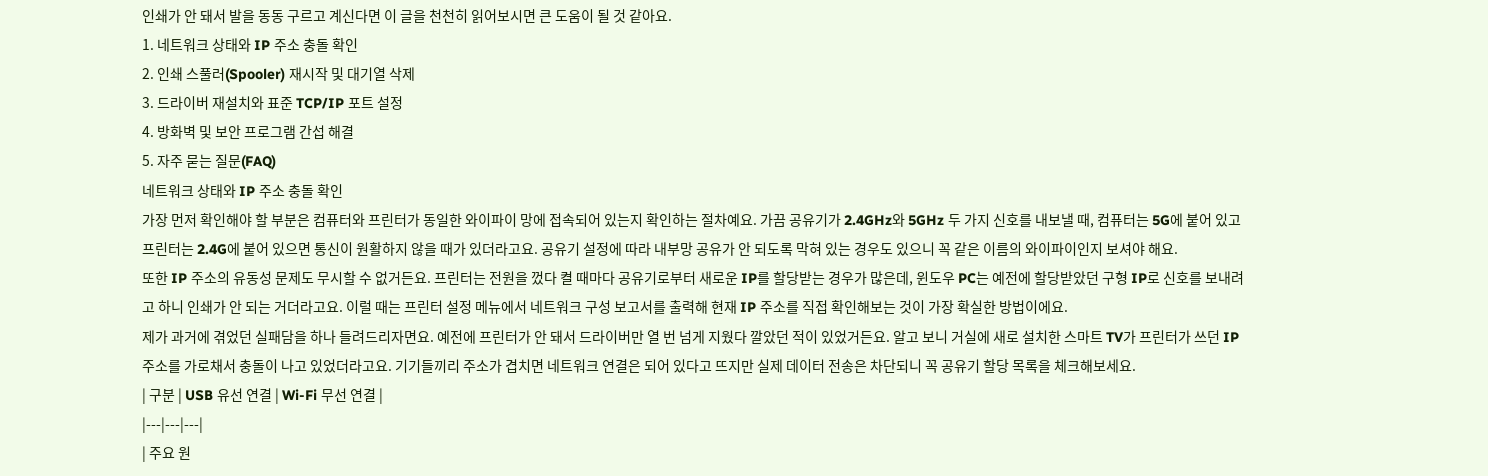인쇄가 안 돼서 발을 동동 구르고 계신다면 이 글을 천천히 읽어보시면 큰 도움이 될 것 같아요.
1. 네트워크 상태와 IP 주소 충돌 확인
2. 인쇄 스풀러(Spooler) 재시작 및 대기열 삭제
3. 드라이버 재설치와 표준 TCP/IP 포트 설정
4. 방화벽 및 보안 프로그램 간섭 해결
5. 자주 묻는 질문(FAQ)
네트워크 상태와 IP 주소 충돌 확인
가장 먼저 확인해야 할 부분은 컴퓨터와 프린터가 동일한 와이파이 망에 접속되어 있는지 확인하는 절차예요. 가끔 공유기가 2.4GHz와 5GHz 두 가지 신호를 내보낼 때, 컴퓨터는 5G에 붙어 있고 프린터는 2.4G에 붙어 있으면 통신이 원활하지 않을 때가 있더라고요. 공유기 설정에 따라 내부망 공유가 안 되도록 막혀 있는 경우도 있으니 꼭 같은 이름의 와이파이인지 보셔야 해요.
또한 IP 주소의 유동성 문제도 무시할 수 없거든요. 프린터는 전원을 껐다 켤 때마다 공유기로부터 새로운 IP를 할당받는 경우가 많은데, 윈도우 PC는 예전에 할당받았던 구형 IP로 신호를 보내려고 하니 인쇄가 안 되는 거더라고요. 이럴 때는 프린터 설정 메뉴에서 네트워크 구성 보고서를 출력해 현재 IP 주소를 직접 확인해보는 것이 가장 확실한 방법이에요.
제가 과거에 겪었던 실패담을 하나 들려드리자면요. 예전에 프린터가 안 돼서 드라이버만 열 번 넘게 지웠다 깔았던 적이 있었거든요. 알고 보니 거실에 새로 설치한 스마트 TV가 프린터가 쓰던 IP 주소를 가로채서 충돌이 나고 있었더라고요. 기기들끼리 주소가 겹치면 네트워크 연결은 되어 있다고 뜨지만 실제 데이터 전송은 차단되니 꼭 공유기 할당 목록을 체크해보세요.
| 구분 | USB 유선 연결 | Wi-Fi 무선 연결 |
|---|---|---|
| 주요 원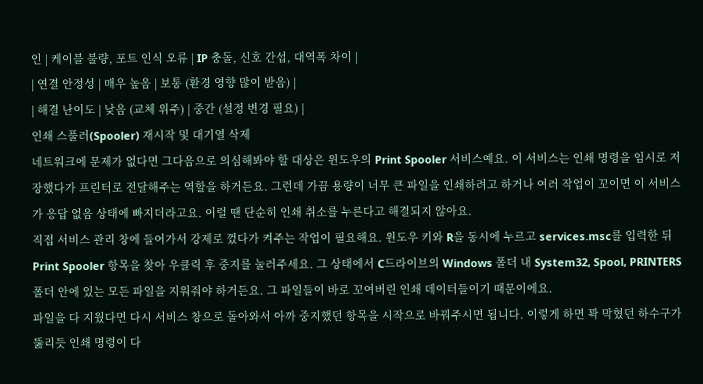인 | 케이블 불량, 포트 인식 오류 | IP 충돌, 신호 간섭, 대역폭 차이 |
| 연결 안정성 | 매우 높음 | 보통 (환경 영향 많이 받음) |
| 해결 난이도 | 낮음 (교체 위주) | 중간 (설정 변경 필요) |
인쇄 스풀러(Spooler) 재시작 및 대기열 삭제
네트워크에 문제가 없다면 그다음으로 의심해봐야 할 대상은 윈도우의 Print Spooler 서비스예요. 이 서비스는 인쇄 명령을 임시로 저장했다가 프린터로 전달해주는 역할을 하거든요. 그런데 가끔 용량이 너무 큰 파일을 인쇄하려고 하거나 여러 작업이 꼬이면 이 서비스가 응답 없음 상태에 빠지더라고요. 이럴 땐 단순히 인쇄 취소를 누른다고 해결되지 않아요.
직접 서비스 관리 창에 들어가서 강제로 껐다가 켜주는 작업이 필요해요. 윈도우 키와 R을 동시에 누르고 services.msc를 입력한 뒤 Print Spooler 항목을 찾아 우클릭 후 중지를 눌러주세요. 그 상태에서 C드라이브의 Windows 폴더 내 System32, Spool, PRINTERS 폴더 안에 있는 모든 파일을 지워줘야 하거든요. 그 파일들이 바로 꼬여버린 인쇄 데이터들이기 때문이에요.
파일을 다 지웠다면 다시 서비스 창으로 돌아와서 아까 중지했던 항목을 시작으로 바꿔주시면 됩니다. 이렇게 하면 꽉 막혔던 하수구가 뚫리듯 인쇄 명령이 다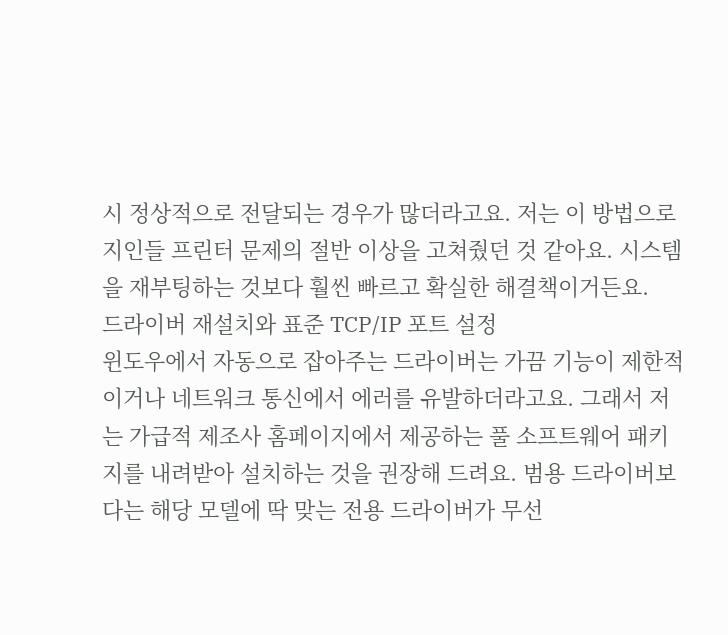시 정상적으로 전달되는 경우가 많더라고요. 저는 이 방법으로 지인들 프린터 문제의 절반 이상을 고쳐줬던 것 같아요. 시스템을 재부팅하는 것보다 훨씬 빠르고 확실한 해결책이거든요.
드라이버 재설치와 표준 TCP/IP 포트 설정
윈도우에서 자동으로 잡아주는 드라이버는 가끔 기능이 제한적이거나 네트워크 통신에서 에러를 유발하더라고요. 그래서 저는 가급적 제조사 홈페이지에서 제공하는 풀 소프트웨어 패키지를 내려받아 설치하는 것을 권장해 드려요. 범용 드라이버보다는 해당 모델에 딱 맞는 전용 드라이버가 무선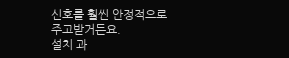신호를 훨씬 안정적으로 주고받거든요.
설치 과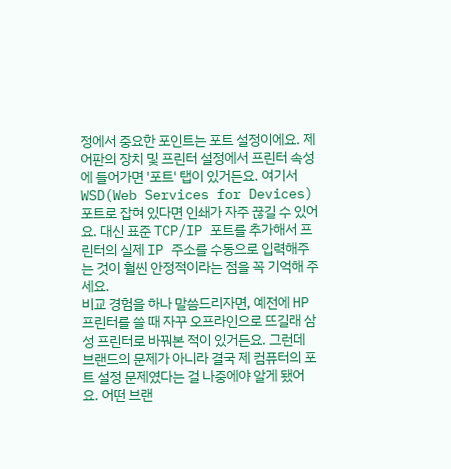정에서 중요한 포인트는 포트 설정이에요. 제어판의 장치 및 프린터 설정에서 프린터 속성에 들어가면 '포트' 탭이 있거든요. 여기서 WSD(Web Services for Devices) 포트로 잡혀 있다면 인쇄가 자주 끊길 수 있어요. 대신 표준 TCP/IP 포트를 추가해서 프린터의 실제 IP 주소를 수동으로 입력해주는 것이 훨씬 안정적이라는 점을 꼭 기억해 주세요.
비교 경험을 하나 말씀드리자면, 예전에 HP 프린터를 쓸 때 자꾸 오프라인으로 뜨길래 삼성 프린터로 바꿔본 적이 있거든요. 그런데 브랜드의 문제가 아니라 결국 제 컴퓨터의 포트 설정 문제였다는 걸 나중에야 알게 됐어요. 어떤 브랜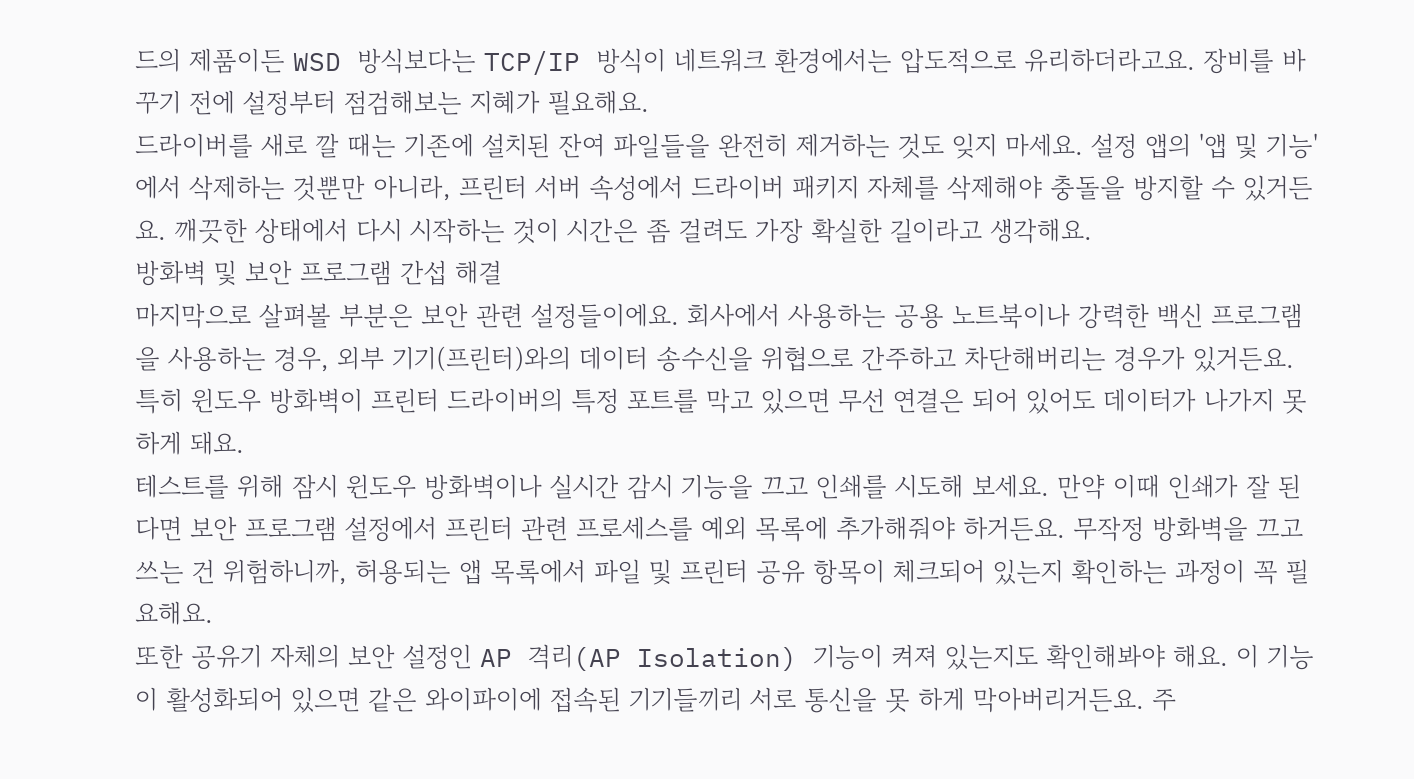드의 제품이든 WSD 방식보다는 TCP/IP 방식이 네트워크 환경에서는 압도적으로 유리하더라고요. 장비를 바꾸기 전에 설정부터 점검해보는 지혜가 필요해요.
드라이버를 새로 깔 때는 기존에 설치된 잔여 파일들을 완전히 제거하는 것도 잊지 마세요. 설정 앱의 '앱 및 기능'에서 삭제하는 것뿐만 아니라, 프린터 서버 속성에서 드라이버 패키지 자체를 삭제해야 충돌을 방지할 수 있거든요. 깨끗한 상태에서 다시 시작하는 것이 시간은 좀 걸려도 가장 확실한 길이라고 생각해요.
방화벽 및 보안 프로그램 간섭 해결
마지막으로 살펴볼 부분은 보안 관련 설정들이에요. 회사에서 사용하는 공용 노트북이나 강력한 백신 프로그램을 사용하는 경우, 외부 기기(프린터)와의 데이터 송수신을 위협으로 간주하고 차단해버리는 경우가 있거든요. 특히 윈도우 방화벽이 프린터 드라이버의 특정 포트를 막고 있으면 무선 연결은 되어 있어도 데이터가 나가지 못하게 돼요.
테스트를 위해 잠시 윈도우 방화벽이나 실시간 감시 기능을 끄고 인쇄를 시도해 보세요. 만약 이때 인쇄가 잘 된다면 보안 프로그램 설정에서 프린터 관련 프로세스를 예외 목록에 추가해줘야 하거든요. 무작정 방화벽을 끄고 쓰는 건 위험하니까, 허용되는 앱 목록에서 파일 및 프린터 공유 항목이 체크되어 있는지 확인하는 과정이 꼭 필요해요.
또한 공유기 자체의 보안 설정인 AP 격리(AP Isolation) 기능이 켜져 있는지도 확인해봐야 해요. 이 기능이 활성화되어 있으면 같은 와이파이에 접속된 기기들끼리 서로 통신을 못 하게 막아버리거든요. 주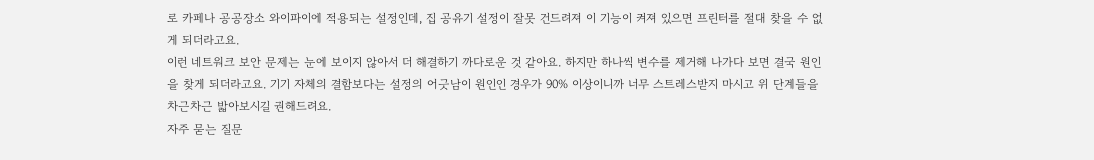로 카페나 공공장소 와이파이에 적용되는 설정인데, 집 공유기 설정이 잘못 건드려져 이 기능이 켜져 있으면 프린터를 절대 찾을 수 없게 되더라고요.
이런 네트워크 보안 문제는 눈에 보이지 않아서 더 해결하기 까다로운 것 같아요. 하지만 하나씩 변수를 제거해 나가다 보면 결국 원인을 찾게 되더라고요. 기기 자체의 결함보다는 설정의 어긋남이 원인인 경우가 90% 이상이니까 너무 스트레스받지 마시고 위 단계들을 차근차근 밟아보시길 권해드려요.
자주 묻는 질문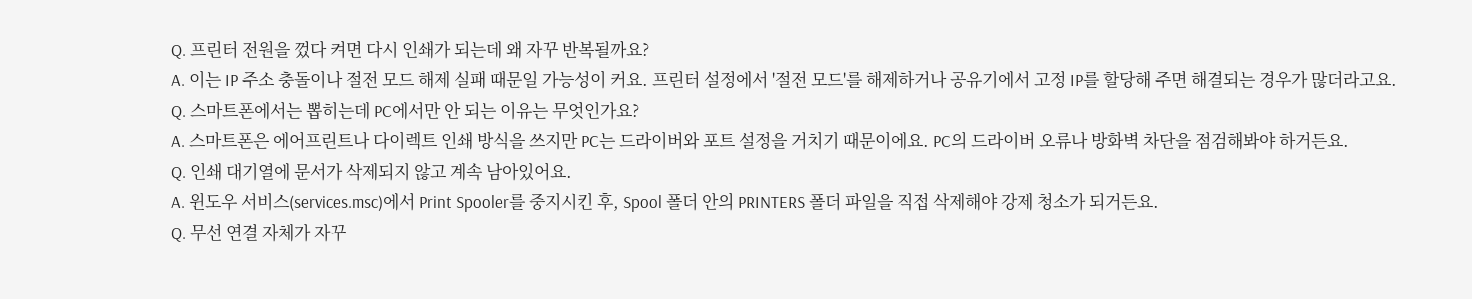Q. 프린터 전원을 껐다 켜면 다시 인쇄가 되는데 왜 자꾸 반복될까요?
A. 이는 IP 주소 충돌이나 절전 모드 해제 실패 때문일 가능성이 커요. 프린터 설정에서 '절전 모드'를 해제하거나 공유기에서 고정 IP를 할당해 주면 해결되는 경우가 많더라고요.
Q. 스마트폰에서는 뽑히는데 PC에서만 안 되는 이유는 무엇인가요?
A. 스마트폰은 에어프린트나 다이렉트 인쇄 방식을 쓰지만 PC는 드라이버와 포트 설정을 거치기 때문이에요. PC의 드라이버 오류나 방화벽 차단을 점검해봐야 하거든요.
Q. 인쇄 대기열에 문서가 삭제되지 않고 계속 남아있어요.
A. 윈도우 서비스(services.msc)에서 Print Spooler를 중지시킨 후, Spool 폴더 안의 PRINTERS 폴더 파일을 직접 삭제해야 강제 청소가 되거든요.
Q. 무선 연결 자체가 자꾸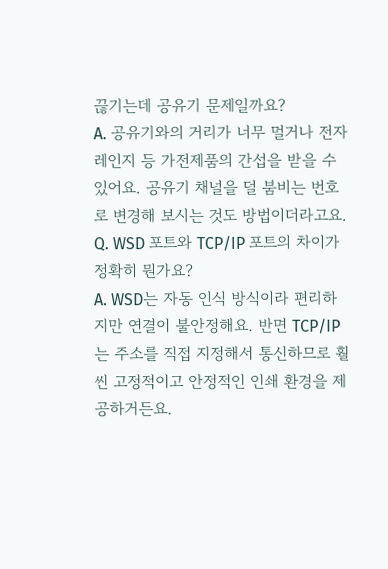끊기는데 공유기 문제일까요?
A. 공유기와의 거리가 너무 멀거나 전자레인지 등 가전제품의 간섭을 받을 수 있어요. 공유기 채널을 덜 붐비는 번호로 변경해 보시는 것도 방법이더라고요.
Q. WSD 포트와 TCP/IP 포트의 차이가 정확히 뭔가요?
A. WSD는 자동 인식 방식이라 편리하지만 연결이 불안정해요. 반면 TCP/IP는 주소를 직접 지정해서 통신하므로 훨씬 고정적이고 안정적인 인쇄 환경을 제공하거든요.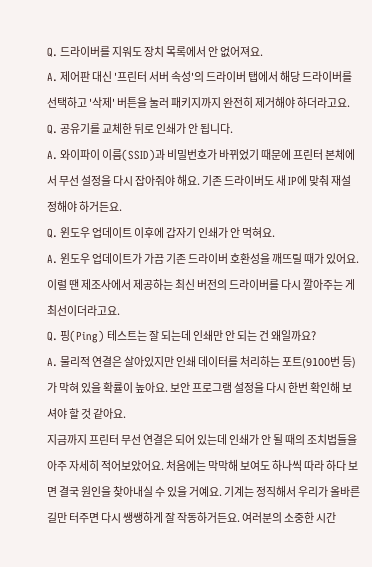Q. 드라이버를 지워도 장치 목록에서 안 없어져요.
A. 제어판 대신 '프린터 서버 속성'의 드라이버 탭에서 해당 드라이버를 선택하고 '삭제' 버튼을 눌러 패키지까지 완전히 제거해야 하더라고요.
Q. 공유기를 교체한 뒤로 인쇄가 안 됩니다.
A. 와이파이 이름(SSID)과 비밀번호가 바뀌었기 때문에 프린터 본체에서 무선 설정을 다시 잡아줘야 해요. 기존 드라이버도 새 IP에 맞춰 재설정해야 하거든요.
Q. 윈도우 업데이트 이후에 갑자기 인쇄가 안 먹혀요.
A. 윈도우 업데이트가 가끔 기존 드라이버 호환성을 깨뜨릴 때가 있어요. 이럴 땐 제조사에서 제공하는 최신 버전의 드라이버를 다시 깔아주는 게 최선이더라고요.
Q. 핑(Ping) 테스트는 잘 되는데 인쇄만 안 되는 건 왜일까요?
A. 물리적 연결은 살아있지만 인쇄 데이터를 처리하는 포트(9100번 등)가 막혀 있을 확률이 높아요. 보안 프로그램 설정을 다시 한번 확인해 보셔야 할 것 같아요.
지금까지 프린터 무선 연결은 되어 있는데 인쇄가 안 될 때의 조치법들을 아주 자세히 적어보았어요. 처음에는 막막해 보여도 하나씩 따라 하다 보면 결국 원인을 찾아내실 수 있을 거예요. 기계는 정직해서 우리가 올바른 길만 터주면 다시 쌩쌩하게 잘 작동하거든요. 여러분의 소중한 시간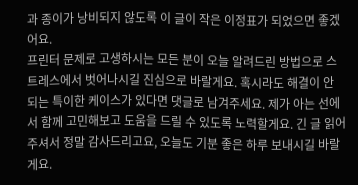과 종이가 낭비되지 않도록 이 글이 작은 이정표가 되었으면 좋겠어요.
프린터 문제로 고생하시는 모든 분이 오늘 알려드린 방법으로 스트레스에서 벗어나시길 진심으로 바랄게요. 혹시라도 해결이 안 되는 특이한 케이스가 있다면 댓글로 남겨주세요. 제가 아는 선에서 함께 고민해보고 도움을 드릴 수 있도록 노력할게요. 긴 글 읽어주셔서 정말 감사드리고요, 오늘도 기분 좋은 하루 보내시길 바랄게요.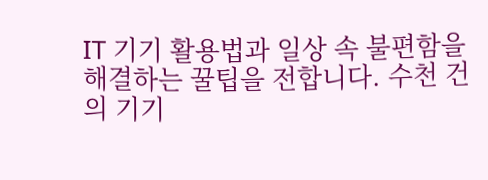IT 기기 활용법과 일상 속 불편함을 해결하는 꿀팁을 전합니다. 수천 건의 기기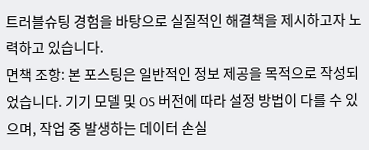트러블슈팅 경험을 바탕으로 실질적인 해결책을 제시하고자 노력하고 있습니다.
면책 조항: 본 포스팅은 일반적인 정보 제공을 목적으로 작성되었습니다. 기기 모델 및 OS 버전에 따라 설정 방법이 다를 수 있으며, 작업 중 발생하는 데이터 손실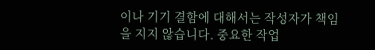이나 기기 결함에 대해서는 작성자가 책임을 지지 않습니다. 중요한 작업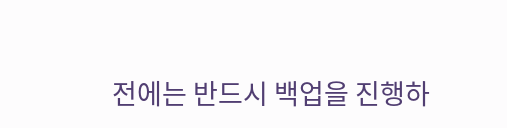전에는 반드시 백업을 진행하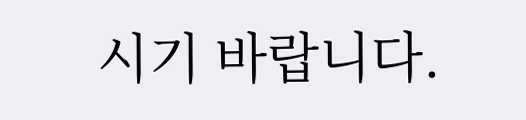시기 바랍니다.